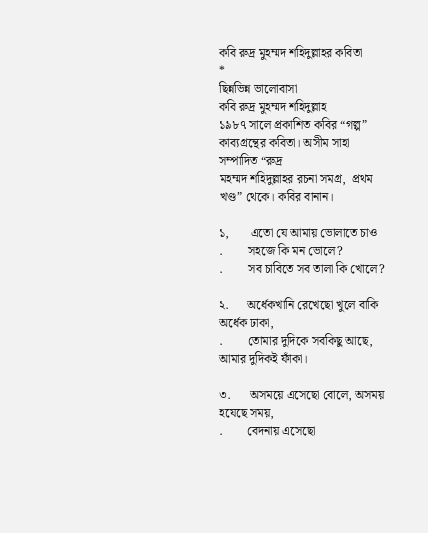কবি রুদ্র মুহম্মদ শহিদুল্লাহর কবিতা
*
ছিন্নভিন্ন ভালোবাসা
কবি রুদ্র মুহম্মদ শহিদুল্লাহ
১৯৮৭ সালে প্রকাশিত কবির “গল্প” কাব্যগ্রন্থের কবিতা। অসীম সাহা সম্পাদিত “রুদ্র
মহম্মদ শহিদুল্লাহর রচনা সমগ্র,  প্রথম খণ্ড” থেকে। কবির বানান।

১,       এতো যে আমায় ভোলাতে চাও
.        সহজে কি মন ভোলে?
.        সব চাবিতে সব তালা কি খোলে?

২.      অর্ধেকখানি রেখেছো খুলে বাকি অর্ধেক ঢাকা,
.        তোমার দুদিকে সবকিছু আছে, আমার দুদিকই ফাঁকা।

৩.      অসময়ে এসেছো বোলে, অসময় হযেছে সময়,
.        বেদনায় এসেছো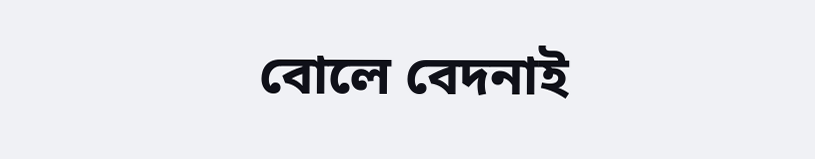বোলে বেদনাই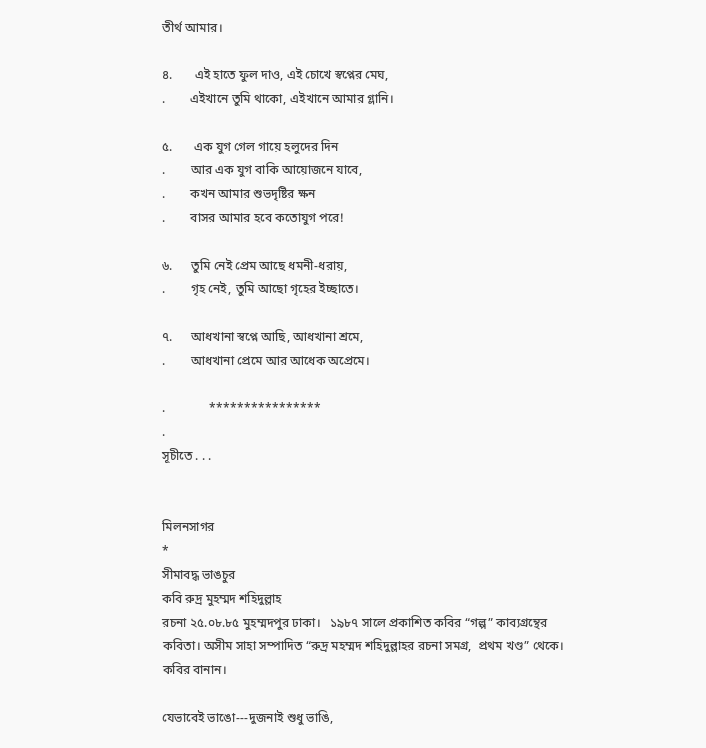তীর্থ আমার।

৪.       এই হাতে ফুল দাও, এই চোখে স্বপ্নের মেঘ,
.        এইখানে তুমি থাকো, এইখানে আমার গ্লানি।

৫.       এক যুগ গেল গায়ে হলুদের দিন
.        আর এক যুগ বাকি আয়োজনে যাবে,
.        কখন আমার শুভদৃষ্টির ক্ষন
.        বাসর আমার হবে কতোযুগ পরে!

৬.      তুমি নেই প্রেম আছে ধমনী-ধরায়,
.        গৃহ নেই, তুমি আছো গৃহের ইচ্ছাতে।

৭.      আধখানা স্বপ্নে আছি, আধখানা শ্রমে,
.        আধখানা প্রেমে আর আধেক অপ্রেমে।

.              ****************
.
সূচীতে . . .


মিলনসাগর
*
সীমাবদ্ধ ভাঙচুর
কবি রুদ্র মুহম্মদ শহিদুল্লাহ
রচনা ২৫.০৮.৮৫ মুহম্মদপুর ঢাকা।   ১৯৮৭ সালে প্রকাশিত কবির “গল্প” কাব্যগ্রন্থের
কবিতা। অসীম সাহা সম্পাদিত “রুদ্র মহম্মদ শহিদুল্লাহর রচনা সমগ্র,  প্রথম খণ্ড” থেকে।
কবির বানান।

যেভাবেই ভাঙো---দুজনাই শুধু ভাঙি,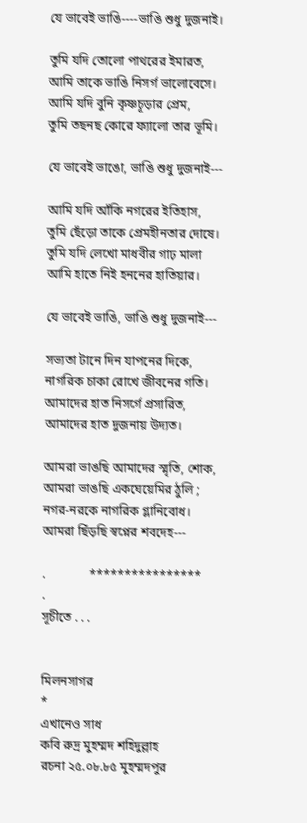যে ভাবেই ভাঙি----ভাঙি শুধু দুজনাই।

তুমি যদি তোলো পাথরের ইমারত,
আমি তাকে ভাঙি নিসর্গ ভালোবেসে।
আমি যদি বুনি কৃষ্ণচূড়ার প্রেম,
তুমি তছনছ কোরে ফ্যালো তার ভূমি।

যে ভাবেই ভাঙো, ভাঙি শুধু দুজনাই---

আমি যদি আঁকি নগরের ইতিহাস,
তুমি ছেঁড়ো তাকে প্রেমহীনতার দোষে।
তুমি যদি লেখো মাধবীর গাঢ় মালা
আমি হাতে নিই হননের হাতিয়ার।

যে ভাবেই ভাঙি, ভাঙি শুধু দুজনাই---

সভ্যতা টানে দিন যাপনের দিকে,
নাগরিক চাকা রোখে জীবনের গতি।
আমাদের হাত নিসর্গে প্রসারিত,
আমাদের হাত দুজনায় উদ্যত।

আমরা ভাঙছি আমাদের স্মৃতি, শোক,
আমরা ভাঙছি একঘেয়েমির ঠুলি ;
নগর-নরকে নাগরিক গ্লানিবোধ।
আমরা ছিঁড়ছি স্বপ্নের শবদেহ---

.              ****************
.
সূচীতে . . .


মিলনসাগর
*
এখানেও সাধ
কবি রুদ্র মুহম্মদ শহিদুল্লাহ
রচনা ২৫.০৮.৮৫ মুহম্মদপুর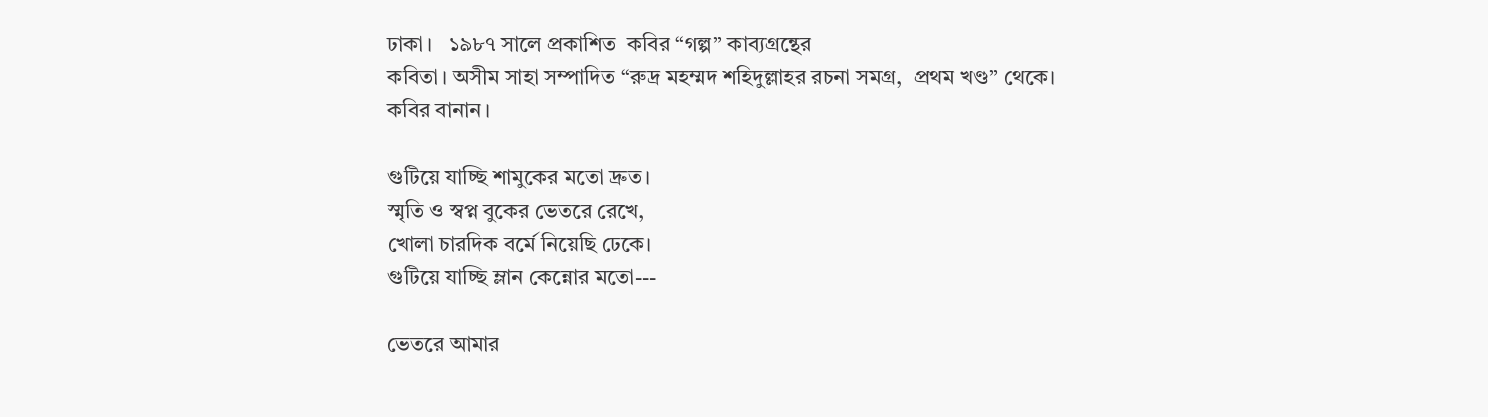ঢাকা।   ১৯৮৭ সালে প্রকাশিত  কবির “গল্প” কাব্যগ্রন্থের
কবিতা। অসীম সাহা সম্পাদিত “রুদ্র মহম্মদ শহিদুল্লাহর রচনা সমগ্র,  প্রথম খণ্ড” থেকে।
কবির বানান।

গুটিয়ে যাচ্ছি শামুকের মতো দ্রুত।
স্মৃতি ও স্বপ্ন বুকের ভেতরে রেখে,
খোলা চারদিক বর্মে নিয়েছি ঢেকে।
গুটিয়ে যাচ্ছি ম্লান কেন্নোর মতো---

ভেতরে আমার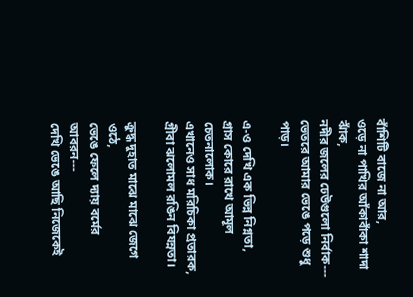বাঁশিটি বাজে না আর,
ওড়ে না পাখির আঁকাবাঁকা শাদা ঝাঁক,
নদীর জলের ঢেউগুলো নির্বাক---
ভেতরে আমার ভেঙে পড়ে শুধু পাড়।

এ-ও দেখি এক ভিন্ন নিগ্নতা,
গ্রাস কোরে রাখে আমূল চেতনালোক।
এখানেও সাধ মরিচিকা প্রতারক,
গ্রীবা ঝলোমল রঙিন বিযন্নতা।

ক্রুদ্ধ দুহাত মাঝে মাঝে জেগে ওঠে,
ভেঙে ফেলে দ্যায় বর্মের আবরন---
দেখি ভেঙে আছি নিজেকেই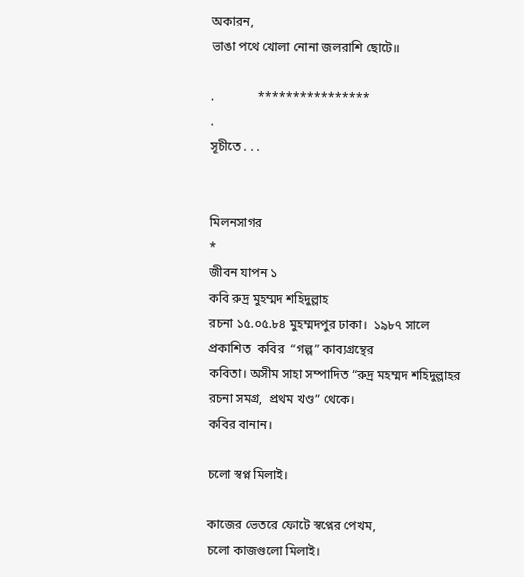অকারন,
ভাঙা পথে খোলা নোনা জলরাশি ছোটে॥

.              ****************
.
সূচীতে . . .


মিলনসাগর
*
জীবন যাপন ১
কবি রুদ্র মুহম্মদ শহিদুল্লাহ
রচনা ১৫.০৫.৮৪ মুহম্মদপুর ঢাকা।  ১৯৮৭ সালে  প্রকাশিত  কবির  “গল্প” কাব্যগ্রন্থের
কবিতা। অসীম সাহা সম্পাদিত “রুদ্র মহম্মদ শহিদুল্লাহর রচনা সমগ্র,  প্রথম খণ্ড” থেকে।
কবির বানান।

চলো স্বপ্ন মিলাই।

কাজের ভেতরে ফোটে স্বপ্নের পেখম,
চলো কাজগুলো মিলাই।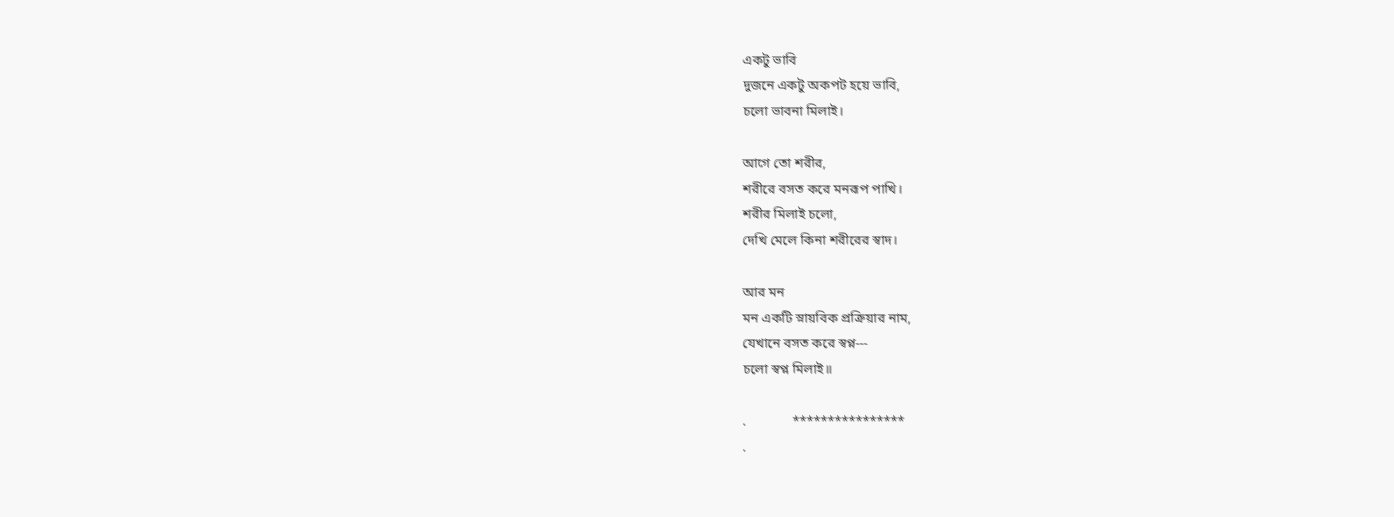একটু ভাবি
দুজনে একটু অকপট হয়ে ভাবি,
চলো ভাবনা মিলাই।

আগে তো শরীর,
শরীরে বসত করে মনরূপ পাখি।
শরীর মিলাই চলো,
দেখি মেলে কিনা শরীরের স্বাদ।

আর মন
মন একটি স্নায়বিক প্রক্রিয়ার নাম,
যেখানে বসত করে স্বপ্ন---
চলো স্বপ্ন মিলাই॥

.              ****************
.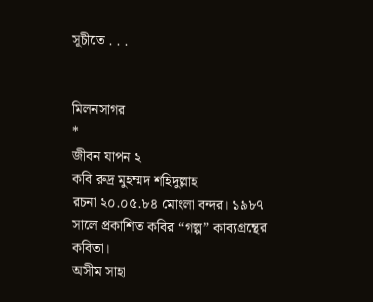সূচীতে . . .


মিলনসাগর
*
জীবন যাপন ২
কবি রুদ্র মুহম্মদ শহিদুল্লাহ
রচনা ২০.০৫.৮৪ মোংলা বন্দর। ১৯৮৭ সালে প্রকাশিত কবির “গল্প” কাব্যগ্রন্থের কবিতা।
অসীম সাহা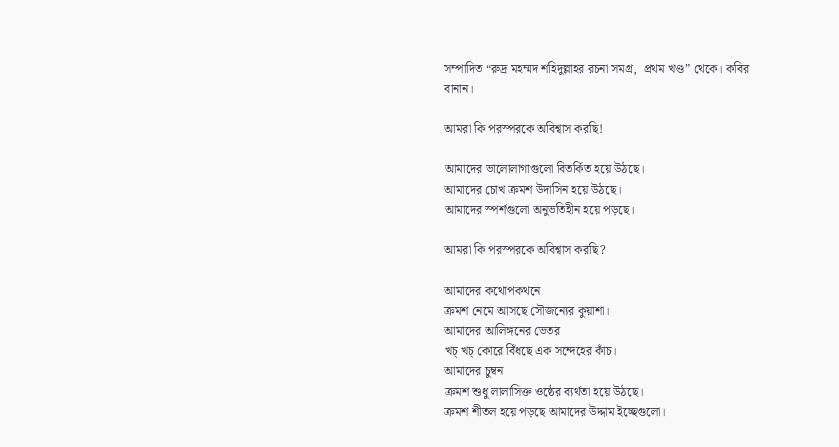সম্পাদিত “রুদ্র মহম্মদ শহিদুল্লাহর রচনা সমগ্র,  প্রথম খণ্ড” থেকে। কবির
বানান।

আমরা কি পরস্পরকে অবিশ্বাস করছি!

আমাদের ভালোলাগাগুলো বিতর্কিত হয়ে উঠছে।
আমাদের চোখ ক্রমশ উদাসিন হয়ে উঠছে।
আমাদের স্পর্শগুলো অনুভতিহীন হয়ে পড়ছে।

আমরা কি পরস্পরকে অবিশ্বাস করছি?

আমাদের কথোপকথনে
ক্রমশ নেমে আসছে সৌজন্যের কুয়াশা।
আমাদের আলিঙ্গনের ভেতর
খচ্‌ খচ্‌ কোরে বিঁধছে এক সন্দেহের কাঁচ।
আমাদের চুম্বন
ক্রমশ শুধু লালাসিক্ত ওষ্ঠের ব্যর্থতা হয়ে উঠছে।
ক্রমশ শীতল হয়ে পড়ছে আমাদের উদ্দাম ইচ্ছেগুলো।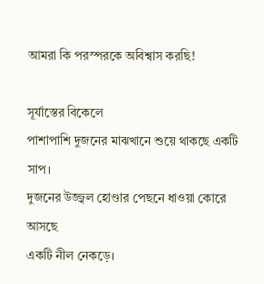আমরা কি পরস্পরকে অবিশ্বাস করছি!

সূর্যাস্তের বিকেলে
পাশাপাশি দুজনের মাঝখানে শুয়ে থাকছে একটি সাপ।
দুজনের উজ্জ্বল হোণ্ডার পেছনে ধাওয়া কোরে আসছে
একটি নীল নেকড়ে।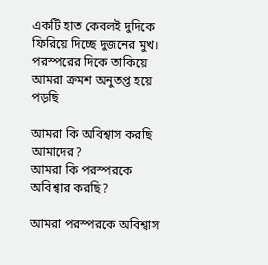একটি হাত কেবলই দুদিকে ফিরিয়ে দিচ্ছে দুজনের মুখ।
পরস্পরের দিকে তাকিয়ে আমরা ক্রমশ অনুতপ্ত হয়ে পড়ছি

আমরা কি অবিশ্বাস করছি আমাদের?
আমরা কি পরস্পরকে অবিশ্বার করছি?

আমরা পরস্পরকে অবিশ্বাস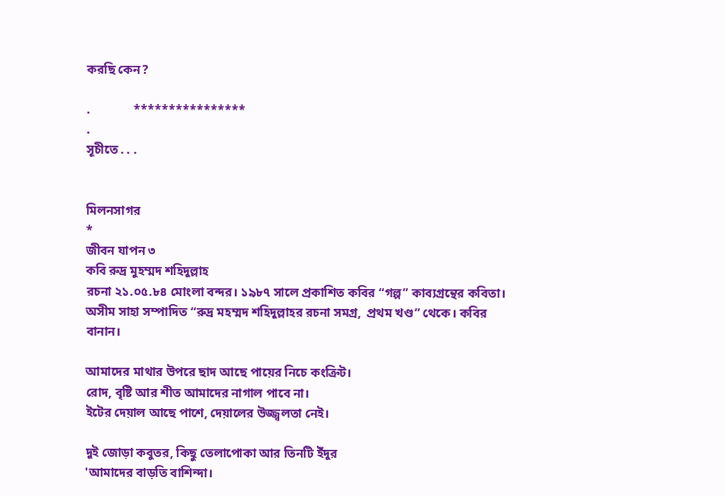করছি কেন?

.              ****************
.
সূচীতে . . .


মিলনসাগর
*
জীবন যাপন ৩
কবি রুদ্র মুহম্মদ শহিদুল্লাহ
রচনা ২১.০৫.৮৪ মোংলা বন্দর। ১৯৮৭ সালে প্রকাশিত কবির “গল্প” কাব্যগ্রন্থের কবিতা।
অসীম সাহা সম্পাদিত “রুদ্র মহম্মদ শহিদুল্লাহর রচনা সমগ্র,  প্রথম খণ্ড” থেকে। কবির
বানান।

আমাদের মাথার উপরে ছাদ আছে পায়ের নিচে কংক্রিট।
রোদ, বৃষ্টি আর শীত আমাদের নাগাল পাবে না।
ইটের দেয়াল আছে পাশে, দেয়ালের উজ্জ্বলতা নেই।

দুই জোড়া কবুতর, কিছু তেলাপোকা আর তিনটি ইঁদুর
'আমাদের বাড়তি বাশিন্দা।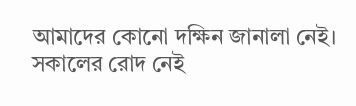আমাদের কোনো দক্ষিন জানালা নেই।
সকালের রোদ নেই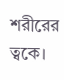শরীরের ত্বকে।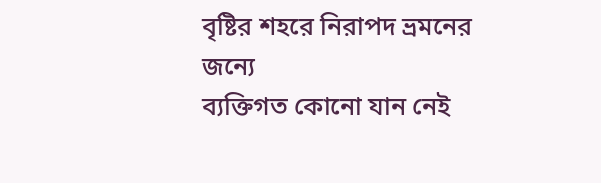বৃষ্টির শহরে নিরাপদ ভ্রমনের জন্যে
ব্যক্তিগত কোনো যান নেই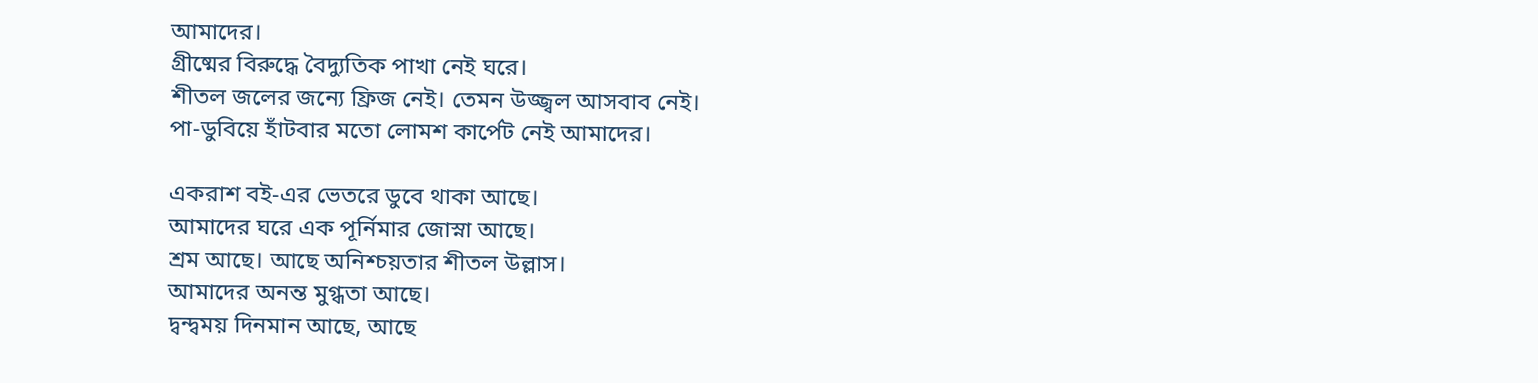আমাদের।
গ্রীষ্মের বিরুদ্ধে বৈদ্যুতিক পাখা নেই ঘরে।
শীতল জলের জন্যে ফ্রিজ নেই। তেমন উজ্জ্বল আসবাব নেই।
পা-ডুবিয়ে হাঁটবার মতো লোমশ কার্পেট নেই আমাদের।

একরাশ বই-এর ভেতরে ডুবে থাকা আছে।
আমাদের ঘরে এক পূর্নিমার জোস্না আছে।
শ্রম আছে। আছে অনিশ্চয়তার শীতল উল্লাস।
আমাদের অনন্ত মুগ্ধতা আছে।
দ্বন্দ্বময় দিনমান আছে, আছে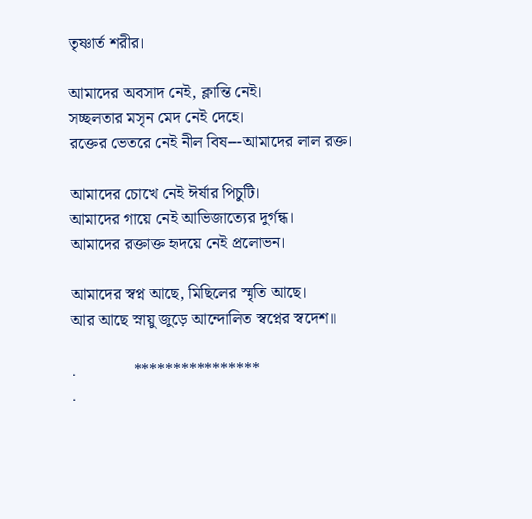তৃষ্ণার্ত শরীর।

আমাদের অবসাদ নেই, ক্লান্তি নেই।
সচ্ছলতার মসৃন মেদ নেই দেহে।
রক্তের ভেতরে নেই নীল বিষ---আমাদের লাল রক্ত।

আমাদের চোখে নেই ঈর্ষার পিচুটি।
আমাদের গায়ে নেই আভিজাত্যের দুর্গন্ধ।
আমাদের রক্তাক্ত হৃদয়ে নেই প্রলোভন।

আমাদের স্বপ্ন আছে, মিছিলের স্মৃতি আছে।
আর আছে স্নায়ু জুড়ে আন্দোলিত স্বপ্নের স্বদেশ॥

.              ****************
.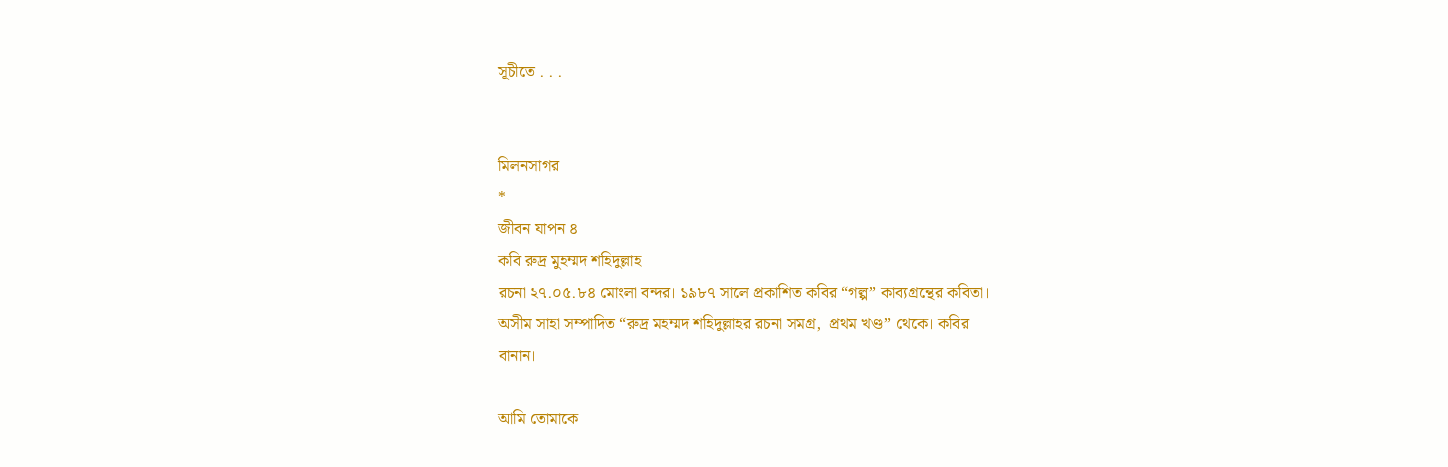সূচীতে . . .


মিলনসাগর
*
জীবন যাপন ৪
কবি রুদ্র মুহম্মদ শহিদুল্লাহ
রচনা ২৭.০৫.৮৪ মোংলা বন্দর। ১৯৮৭ সালে প্রকাশিত কবির “গল্প” কাব্যগ্রন্থের কবিতা।
অসীম সাহা সম্পাদিত “রুদ্র মহম্মদ শহিদুল্লাহর রচনা সমগ্র,  প্রথম খণ্ড” থেকে। কবির
বানান।

আমি তোমাকে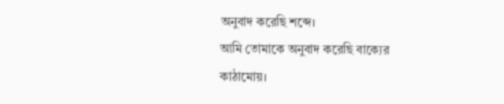অনুবাদ করেছি শব্দে।
আমি তোমাকে অনুবাদ করেছি বাক্যের কাঠামোয়।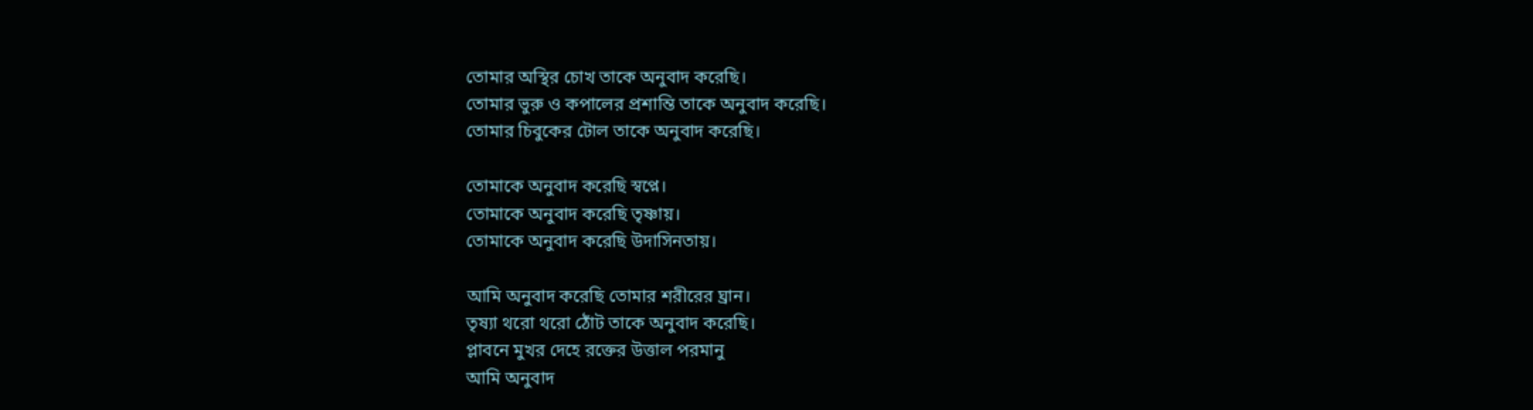তোমার অস্থির চোখ তাকে অনুবাদ করেছি।
তোমার ভুরু ও কপালের প্রশান্তি তাকে অনুবাদ করেছি।
তোমার চিবুকের টোল তাকে অনুবাদ করেছি।

তোমাকে অনুবাদ করেছি স্বপ্নে।
তোমাকে অনুবাদ করেছি তৃষ্ণায়।
তোমাকে অনুবাদ করেছি উদাসিনতায়।

আমি অনুবাদ করেছি তোমার শরীরের ঘ্রান।
তৃষ্যা থরো থরো ঠোঁট তাকে অনুবাদ করেছি।
প্লাবনে মুখর দেহে রক্তের উত্তাল পরমানু
আমি অনুবাদ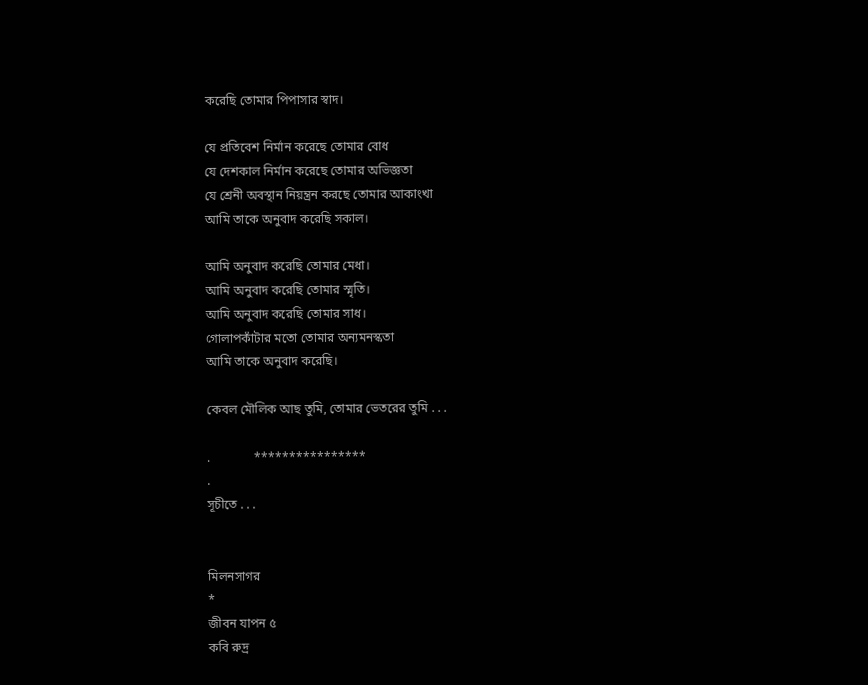করেছি তোমার পিপাসার স্বাদ।

যে প্রতিবেশ নির্মান করেছে তোমার বোধ
যে দেশকাল নির্মান করেছে তোমার অভিজ্ঞতা
যে শ্রেনী অবস্থান নিয়ন্ত্রন করছে তোমার আকাংখা
আমি তাকে অনুবাদ করেছি সকাল।

আমি অনুবাদ করেছি তোমার মেধা।
আমি অনুবাদ করেছি তোমার স্মৃতি।
আমি অনুবাদ করেছি তোমার সাধ।
গোলাপকাঁটার মতো তোমার অন্যমনস্কতা
আমি তাকে অনুবাদ করেছি।

কেবল মৌলিক আছ তুমি, তোমার ভেতরের তুমি . . .

.              ****************
.
সূচীতে . . .


মিলনসাগর
*
জীবন যাপন ৫
কবি রুদ্র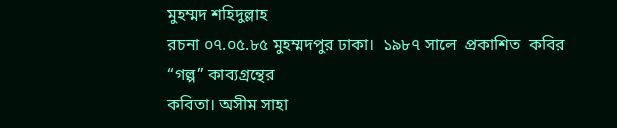মুহম্মদ শহিদুল্লাহ
রচনা ০৭.০৫.৮৫ মুহম্মদপুর ঢাকা।  ১৯৮৭ সালে  প্রকাশিত  কবির  “গল্প” কাব্যগ্রন্থের
কবিতা। অসীম সাহা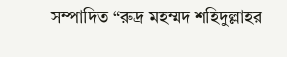সম্পাদিত “রুদ্র মহম্মদ শহিদুল্লাহর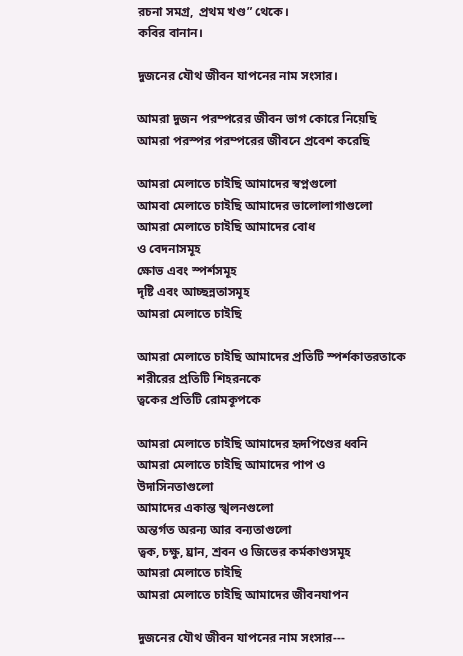রচনা সমগ্র,  প্রথম খণ্ড” থেকে।
কবির বানান।

দুজনের যৌথ জীবন যাপনের নাম সংসার।

আমরা দুজন পরম্পরের জীবন ভাগ কোরে নিয়েছি
আমরা পরস্পর পরম্পরের জীবনে প্রবেশ করেছি

আমরা মেলাতে চাইছি আমাদের স্বপ্নগুলো
আমবা মেলাতে চাইছি আমাদের ভালোলাগাগুলো
আমরা মেলাতে চাইছি আমাদের বোধ
ও বেদনাসমূহ
ক্ষোভ এবং স্পর্শসমূহ
দৃষ্টি এবং আচ্ছন্নতাসমূহ
আমরা মেলাতে চাইছি

আমরা মেলাতে চাইছি আমাদের প্রতিটি স্পর্শকাতরতাকে
শরীরের প্রতিটি শিহরনকে
ত্বকের প্রতিটি রোমকূপকে

আমরা মেলাতে চাইছি আমাদের হৃদপিণ্ডের ধ্বনি
আমরা মেলাতে চাইছি আমাদের পাপ ও
উদাসিনতাগুলো
আমাদের একান্ত স্খলনগুলো
অন্তর্গত অরন্য আর বন্যতাগুলো
ত্বক, চক্ষু, ঘ্রান, শ্রবন ও জিভের কর্মকাণ্ডসমূহ
আমরা মেলাতে চাইছি
আমরা মেলাতে চাইছি আমাদের জীবনযাপন

দুজনের যৌথ জীবন যাপনের নাম সংসার---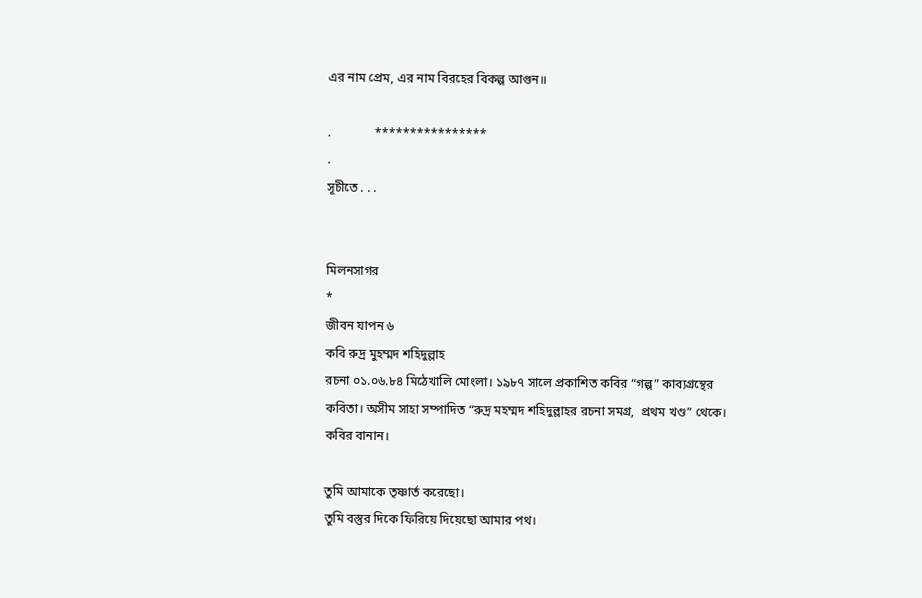এর নাম প্রেম, এর নাম বিরহের বিকল্প আগুন॥

.              ****************
.
সূচীতে . . .


মিলনসাগর
*
জীবন যাপন ৬
কবি রুদ্র মুহম্মদ শহিদুল্লাহ
রচনা ০১.০৬.৮৪ মিঠেখালি মোংলা। ১৯৮৭ সালে প্রকাশিত কবির “গল্প” কাব্যগ্রন্থের
কবিতা। অসীম সাহা সম্পাদিত “রুদ্র মহম্মদ শহিদুল্লাহর রচনা সমগ্র,  প্রথম খণ্ড” থেকে।
কবির বানান।

তুমি আমাকে তৃষ্ণার্ত করেছো।
তুমি বস্তুর দিকে ফিরিয়ে দিয়েছো আমার পথ।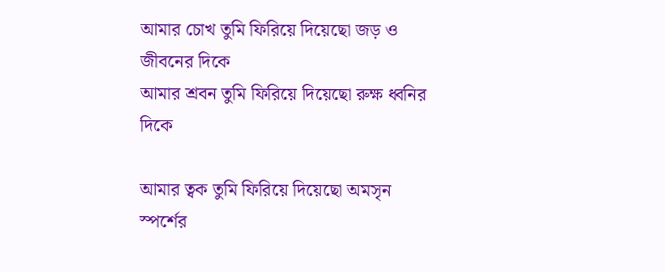আমার চোখ তুমি ফিরিয়ে দিয়েছো জড় ও জীবনের দিকে
আমার শ্রবন তুমি ফিরিয়ে দিয়েছো রুক্ষ ধ্বনির দিকে

আমার ত্বক তুমি ফিরিয়ে দিয়েছো অমসৃন স্পর্শের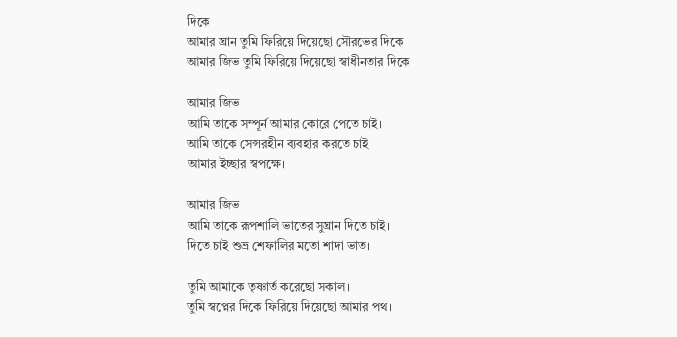দিকে
আমার ঘ্রান তুমি ফিরিয়ে দিয়েছো সৌরভের দিকে
আমার জিভ তুমি ফিরিয়ে দিয়েছো স্বাধীনতার দিকে

আমার জিভ
আমি তাকে সম্পূর্ন আমার কোরে পেতে চাই।
আমি তাকে সেন্সরহীন ব্যবহার করতে চাই
আমার ইচ্ছার স্বপক্ষে।

আমার জিভ
আমি তাকে রূপশালি ভাতের সুঘ্রান দিতে চাই।
দিতে চাই শুভ্র শেফালির মতো শাদা ভাত।

তুমি আমাকে তৃষ্ণার্ত করেছো সকাল।
তুমি স্বপ্নের দিকে ফিরিয়ে দিয়েছো আমার পথ।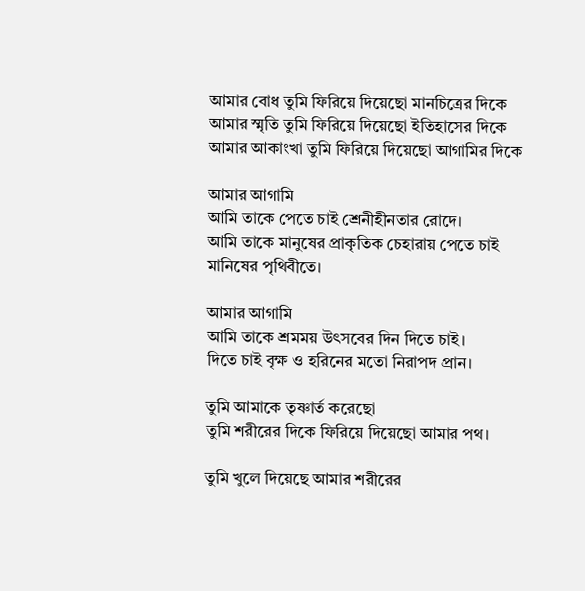আমার বোধ তুমি ফিরিয়ে দিয়েছো মানচিত্রের দিকে
আমার স্মৃতি তুমি ফিরিয়ে দিয়েছো ইতিহাসের দিকে
আমার আকাংখা তুমি ফিরিয়ে দিয়েছো আগামির দিকে

আমার আগামি
আমি তাকে পেতে চাই শ্রেনীহীনতার রোদে।
আমি তাকে মানুষের প্রাকৃতিক চেহারায় পেতে চাই
মানিষের পৃথিবীতে।

আমার আগামি
আমি তাকে শ্রমময় উৎসবের দিন দিতে চাই।
দিতে চাই বৃক্ষ ও হরিনের মতো নিরাপদ প্রান।

তুমি আমাকে তৃষ্ণার্ত করেছো
তুমি শরীরের দিকে ফিরিয়ে দিয়েছো আমার পথ।

তুমি খুলে দিয়েছে আমার শরীরের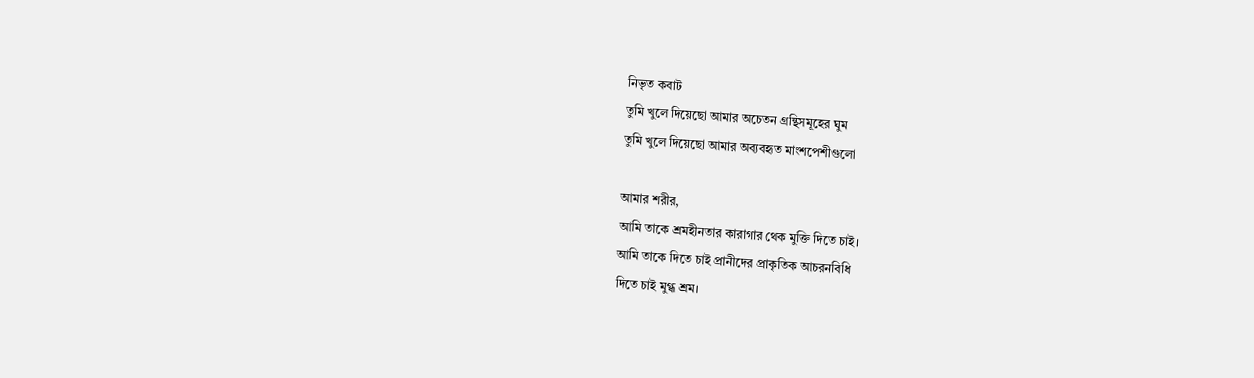নিভৃত কবাট
তুমি খুলে দিয়েছো আমার অচেতন গ্রন্থিসমূহের ঘুম
তুমি খুলে দিয়েছো আমার অব্যবহৃত মাংশপেশীগুলো

আমার শরীর,
আমি তাকে শ্রমহীনতার কারাগার থেক মুক্তি দিতে চাই।
আমি তাকে দিতে চাই প্রানীদের প্রাকৃতিক আচরনবিধি
দিতে চাই মুগ্ধ শ্রম।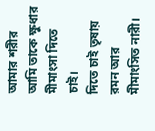আমার শরীর
আমি তাকে ক্ষুধার মীমাংসা দিতে চাই।
দিতে চাই তৃষায় রমন আর মীমাংসিত নারী।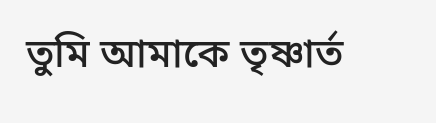তুমি আমাকে তৃষ্ণার্ত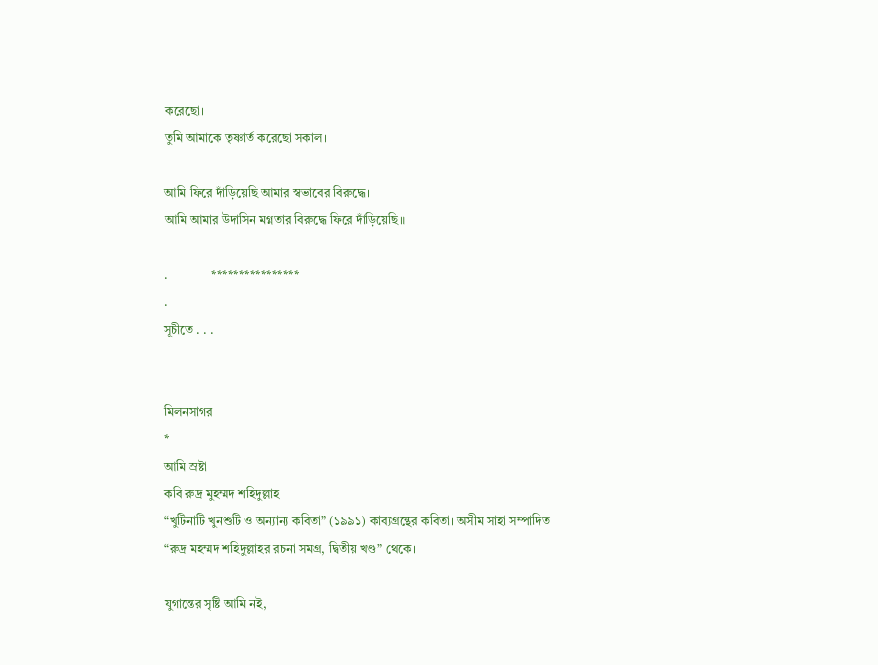করেছো।
তুমি আমাকে তৃষ্ণার্ত করেছো সকাল।

আমি ফিরে দাঁড়িয়েছি আমার স্বভাবের বিরুদ্ধে।
আমি আমার উদাসিন মগ্নতার বিরুদ্ধে ফিরে দাঁড়িয়েছি॥

.              ****************
.
সূচীতে . . .


মিলনসাগর
*
আমি স্রষ্টা
কবি রুদ্র মুহম্মদ শহিদুল্লাহ
“খুটিনাটি খুনশুটি ও অন্যান্য কবিতা” (১৯৯১) কাব্যগ্রন্থের কবিতা। অসীম সাহা সম্পাদিত
“রুদ্র মহম্মদ শহিদুল্লাহর রচনা সমগ্র, দ্বিতীয় খণ্ড” থেকে।

যুগান্তের সৃষ্টি আমি নই,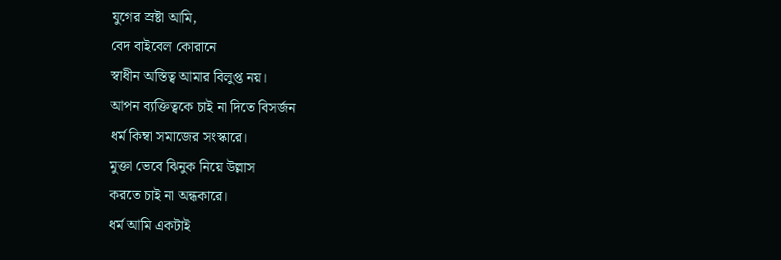যুগের স্রষ্টা আমি,
বেদ বাইবেল কোরানে
স্বাধীন অস্তিত্ব আমার বিলুপ্ত নয়।
আপন ব্যক্তিত্বকে চাই না দিতে বিসর্জন
ধর্ম কিম্বা সমাজের সংস্কারে।
মুক্তা ভেবে ঝিনুক নিয়ে উল্লাস
করতে চাই না অন্ধকারে।
ধর্ম আমি একটাই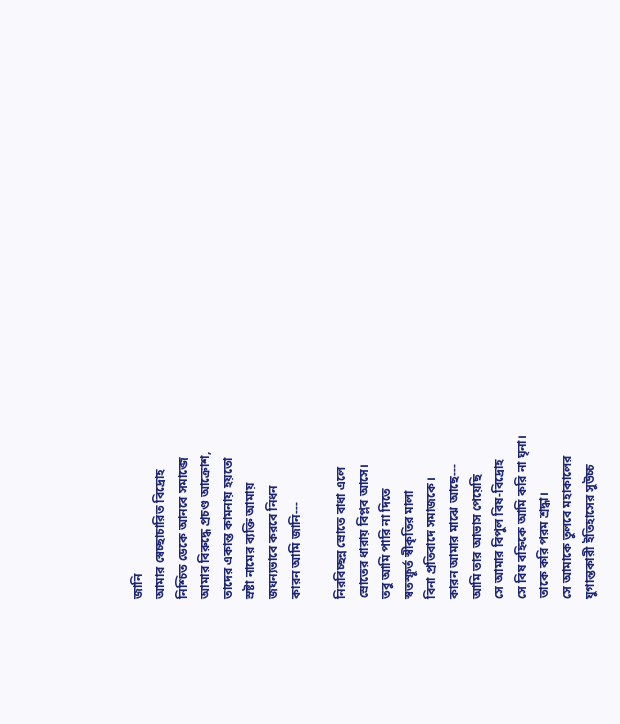জানি
আমার স্বেচ্ছাচারিত বিদ্রোহ
নিশ্চিত ডেকে আনবে সমাব্জে
আমার বিরুদ্ধে প্রচণ্ড আক্রোশ,
তাদের একান্ত কামনায় হয়তো
স্রষ্টা নামের ব্যক্তি আমায়
জঘন্যভাবে করবে নিধন
কারন আমি জানি---

নিরবিচ্ছন্ন স্রোতে বাধা এলে
স্রোতের ধারায় বিপ্লব আসে।
তবু আমি পারি না দিতে
স্বতস্ফূর্ত স্বীকৃতির মালা
বিনা প্রতিবাদে সমাজকে।
কারন আমার মাঝে আছে---
আমি তার আভাস পেয়েছি
সে আমার বিপুল বিষ-বিদ্রোহ
সে বিষ বহ্নিকে আমি করি না ঘৃনা।
তাকে করি পরম শ্রদ্ধা।
সে আমাকে তুলবে মহাকালের
যুগান্তকারী ইতিহাসের সুউচ্চ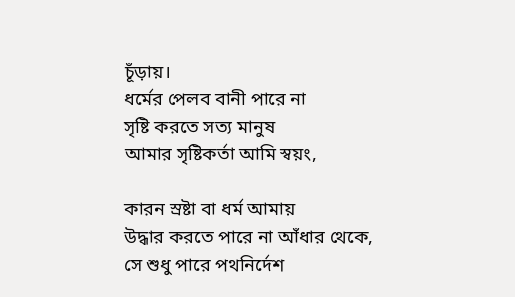চূঁড়ায়।
ধর্মের পেলব বানী পারে না
সৃষ্টি করতে সত্য মানুষ
আমার সৃষ্টিকর্তা আমি স্বয়ং,

কারন স্রষ্টা বা ধর্ম আমায়
উদ্ধার করতে পারে না আঁধার থেকে,
সে শুধু পারে পথনির্দেশ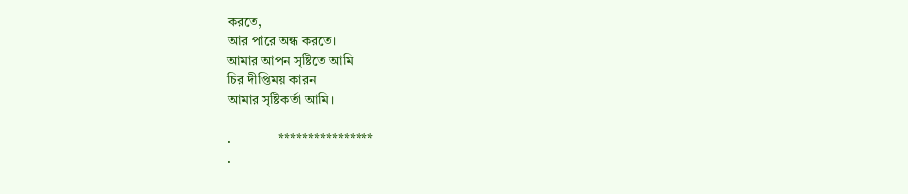করতে,
আর পারে অন্ধ করতে।
আমার আপন সৃষ্টিতে আমি
চির দীপ্তিময় কারন
আমার সৃষ্টিকর্তা আমি।

.              ****************
.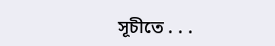সূচীতে . . .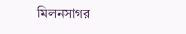মিলনসাগর